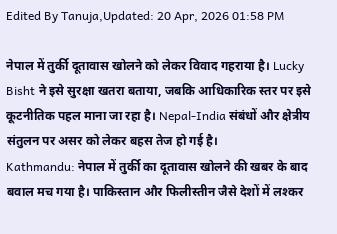Edited By Tanuja,Updated: 20 Apr, 2026 01:58 PM

नेपाल में तुर्की दूतावास खोलने को लेकर विवाद गहराया है। Lucky Bisht ने इसे सुरक्षा खतरा बताया, जबकि आधिकारिक स्तर पर इसे कूटनीतिक पहल माना जा रहा है। Nepal-India संबंधों और क्षेत्रीय संतुलन पर असर को लेकर बहस तेज हो गई है।
Kathmandu: नेपाल में तुर्की का दूतावास खोलने की खबर के बाद बवाल मच गया है। पाकिस्तान और फिलीस्तीन जैसे देशों में लश्कर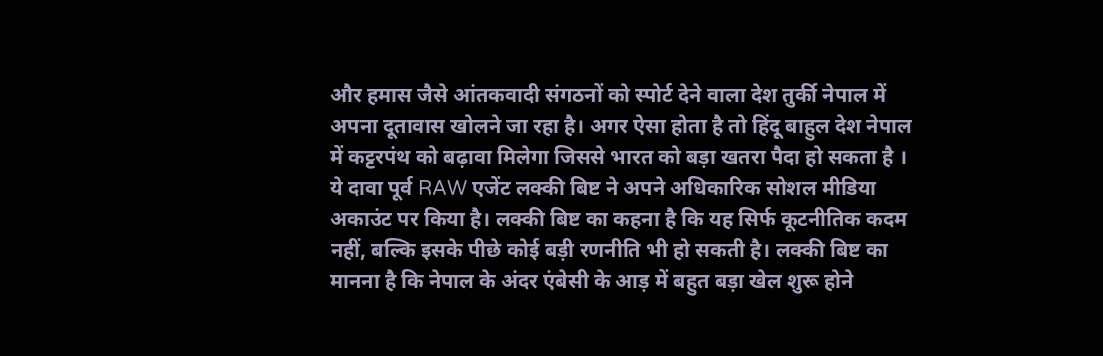और हमास जैसे आंतकवादी संगठनों को स्पोर्ट देने वाला देश तुर्की नेपाल में अपना दूतावास खोलने जा रहा है। अगर ऐसा होता है तो हिंदू बाहुल देश नेपाल में कट्टरपंथ को बढ़ावा मिलेगा जिससे भारत को बड़ा खतरा पैदा हो सकता है । ये दावा पूर्व RAW एजेंट लक्की बिष्ट ने अपने अधिकारिक सोशल मीडिया अकाउंट पर किया है। लक्की बिष्ट का कहना है कि यह सिर्फ कूटनीतिक कदम नहीं, बल्कि इसके पीछे कोई बड़ी रणनीति भी हो सकती है। लक्की बिष्ट का मानना है कि नेपाल के अंदर एंबेसी के आड़ में बहुत बड़ा खेल शुरू होने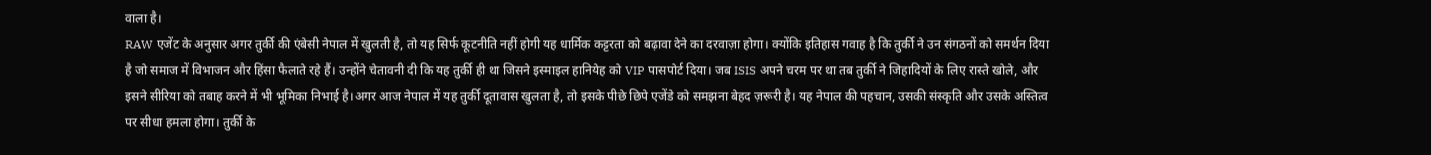वाला है।
RAW एजेंट के अनुसार अगर तुर्की की एंबेसी नेपाल में खुलती है, तो यह सिर्फ कूटनीति नहीं होगी यह धार्मिक कट्टरता को बढ़ावा देने का दरवाज़ा होगा। क्योंकि इतिहास गवाह है कि तुर्की ने उन संगठनों को समर्थन दिया है जो समाज में विभाजन और हिंसा फैलाते रहे हैं। उन्होंने चेतावनी दी कि यह तुर्की ही था जिसने इस्माइल हानियेह को VIP पासपोर्ट दिया। जब ISIS अपने चरम पर था तब तुर्की ने जिहादियों के लिए रास्ते खोले, और इसने सीरिया को तबाह करने में भी भूमिका निभाई है।अगर आज नेपाल में यह तुर्की दूतावास खुलता है, तो इसके पीछे छिपे एजेंडे को समझना बेहद ज़रूरी है। यह नेपाल की पहचान, उसकी संस्कृति और उसके अस्तित्व पर सीधा हमला होगा। तुर्की के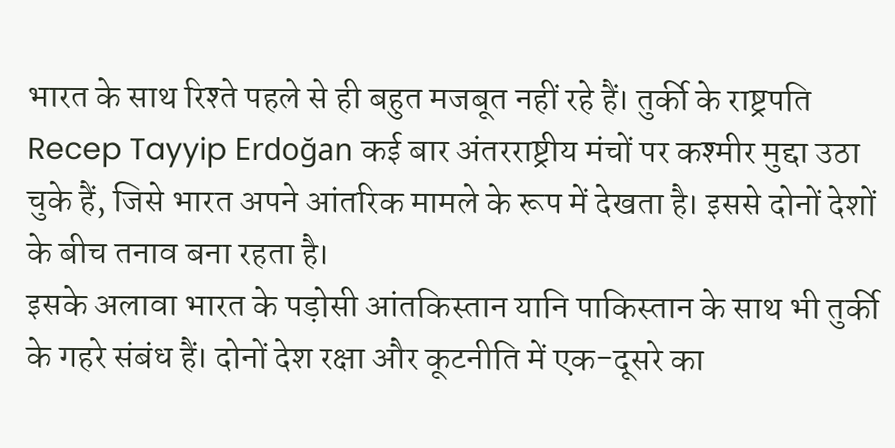भारत के साथ रिश्ते पहले से ही बहुत मजबूत नहीं रहे हैं। तुर्की के राष्ट्रपति Recep Tayyip Erdoğan कई बार अंतरराष्ट्रीय मंचों पर कश्मीर मुद्दा उठा चुके हैं, जिसे भारत अपने आंतरिक मामले के रूप में देखता है। इससे दोनों देशों के बीच तनाव बना रहता है।
इसके अलावा भारत के पड़ोसी आंतकिस्तान यानि पाकिस्तान के साथ भी तुर्की के गहरे संबंध हैं। दोनों देश रक्षा और कूटनीति में एक-दूसरे का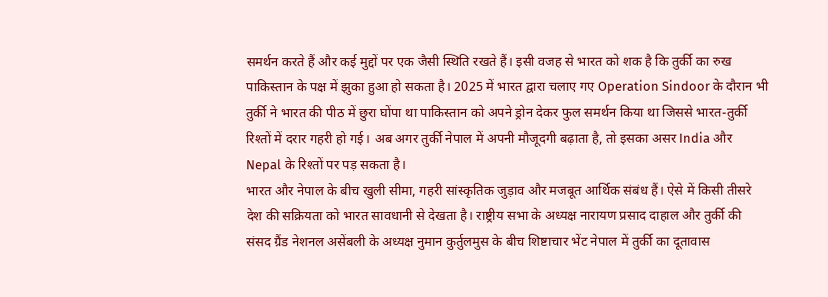समर्थन करते हैं और कई मुद्दों पर एक जैसी स्थिति रखते हैं। इसी वजह से भारत को शक है कि तुर्की का रुख पाकिस्तान के पक्ष में झुका हुआ हो सकता है। 2025 में भारत द्वारा चलाए गए Operation Sindoor के दौरान भी तुर्की ने भारत की पीठ में छुरा घोंपा था पाकिस्तान को अपने ड्रोन देकर फुल समर्थन किया था जिससे भारत-तुर्की रिश्तों में दरार गहरी हो गई। अब अगर तुर्की नेपाल में अपनी मौजूदगी बढ़ाता है, तो इसका असर India और Nepal के रिश्तों पर पड़ सकता है।
भारत और नेपाल के बीच खुली सीमा, गहरी सांस्कृतिक जुड़ाव और मजबूत आर्थिक संबंध हैं। ऐसे में किसी तीसरे देश की सक्रियता को भारत सावधानी से देखता है। राष्ट्रीय सभा के अध्यक्ष नारायण प्रसाद दाहाल और तुर्की की संसद ग्रैंड नेशनल असेंबली के अध्यक्ष नुमान कुर्तुलमुस के बीच शिष्टाचार भेंट नेपाल में तुर्की का दूतावास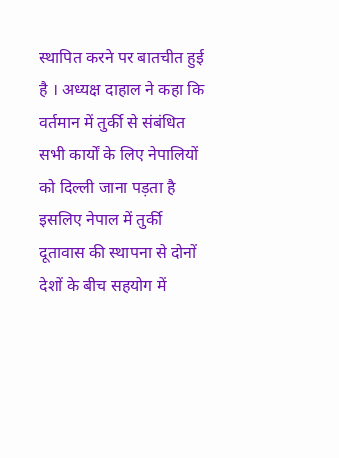स्थापित करने पर बातचीत हुई है । अध्यक्ष दाहाल ने कहा कि वर्तमान में तुर्की से संबंधित सभी कार्यों के लिए नेपालियों को दिल्ली जाना पड़ता है इसलिए नेपाल में तुर्की दूतावास की स्थापना से दोनों देशों के बीच सहयोग में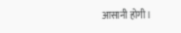आसानी होगी।